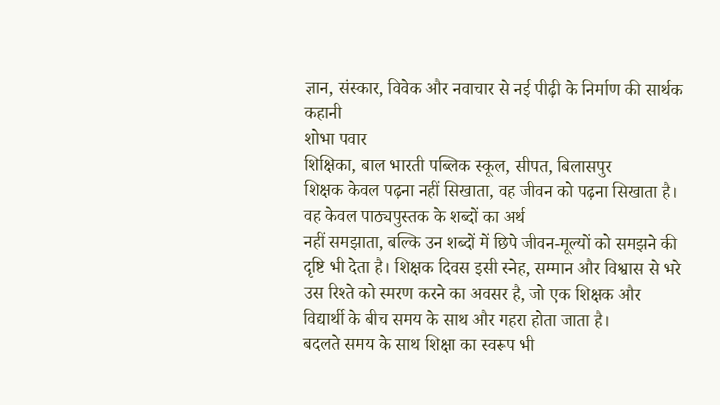ज्ञान, संस्कार, विवेक और नवाचार से नई पीढ़ी के निर्माण की सार्थक कहानी
शोभा पवार
शिक्षिका, बाल भारती पब्लिक स्कूल, सीपत, बिलासपुर
शिक्षक केवल पढ़ना नहीं सिखाता, वह जीवन को पढ़ना सिखाता है। वह केवल पाठ्यपुस्तक के शब्दों का अर्थ
नहीं समझाता, बल्कि उन शब्दों में छिपे जीवन-मूल्यों को समझने की दृष्टि भी देता है। शिक्षक दिवस इसी स्नेह, सम्मान और विश्वास से भरे उस रिश्ते को स्मरण करने का अवसर है, जो एक शिक्षक और विद्यार्थी के बीच समय के साथ और गहरा होता जाता है।
बदलते समय के साथ शिक्षा का स्वरूप भी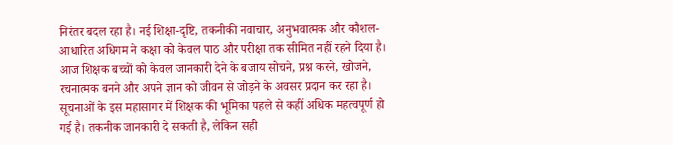निरंतर बदल रहा है। नई शिक्षा-दृष्टि, तकनीकी नवाचार, अनुभवात्मक और कौशल-आधारित अधिगम ने कक्षा को केवल पाठ और परीक्षा तक सीमित नहीं रहने दिया है। आज शिक्षक बच्चों को केवल जानकारी देने के बजाय सोचने, प्रश्न करने, खोजने, रचनात्मक बनने और अपने ज्ञान को जीवन से जोड़ने के अवसर प्रदान कर रहा है।
सूचनाओं के इस महासागर में शिक्षक की भूमिका पहले से कहीं अधिक महत्वपूर्ण हो गई है। तकनीक जानकारी दे सकती है, लेकिन सही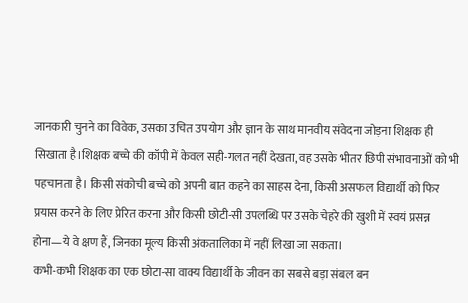जानकारी चुनने का विवेक, उसका उचित उपयोग और ज्ञान के साथ मानवीय संवेदना जोड़ना शिक्षक ही सिखाता है।शिक्षक बच्चे की कॉपी में केवल सही-गलत नहीं देखता, वह उसके भीतर छिपी संभावनाओं को भी पहचानता है। किसी संकोची बच्चे को अपनी बात कहने का साहस देना, किसी असफल विद्यार्थी को फिर प्रयास करने के लिए प्रेरित करना और किसी छोटी-सी उपलब्धि पर उसके चेहरे की खुशी में स्वयं प्रसन्न होना—ये वे क्षण हैं, जिनका मूल्य किसी अंकतालिका में नहीं लिखा जा सकता।
कभी-कभी शिक्षक का एक छोटा-सा वाक्य विद्यार्थी के जीवन का सबसे बड़ा संबल बन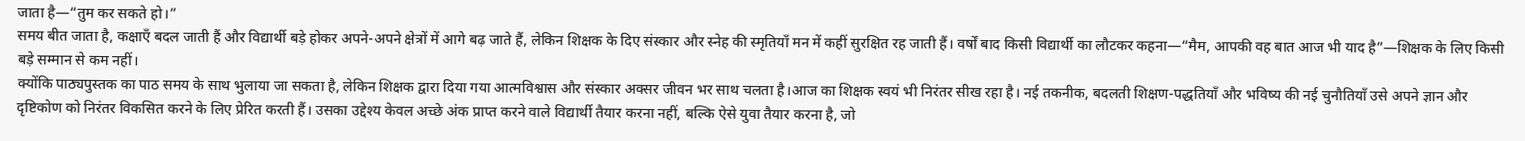जाता है—“तुम कर सकते हो।”
समय बीत जाता है, कक्षाएँ बदल जाती हैं और विद्यार्थी बड़े होकर अपने-अपने क्षेत्रों में आगे बढ़ जाते हैं, लेकिन शिक्षक के दिए संस्कार और स्नेह की स्मृतियाँ मन में कहीं सुरक्षित रह जाती हैं। वर्षों बाद किसी विद्यार्थी का लौटकर कहना—“मैम, आपकी वह बात आज भी याद है”—शिक्षक के लिए किसी बड़े सम्मान से कम नहीं।
क्योंकि पाठ्यपुस्तक का पाठ समय के साथ भुलाया जा सकता है, लेकिन शिक्षक द्वारा दिया गया आत्मविश्वास और संस्कार अक्सर जीवन भर साथ चलता है।आज का शिक्षक स्वयं भी निरंतर सीख रहा है। नई तकनीक, बदलती शिक्षण-पद्धतियाँ और भविष्य की नई चुनौतियाँ उसे अपने ज्ञान और दृष्टिकोण को निरंतर विकसित करने के लिए प्रेरित करती हैं। उसका उद्देश्य केवल अच्छे अंक प्राप्त करने वाले विद्यार्थी तैयार करना नहीं, बल्कि ऐसे युवा तैयार करना है, जो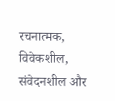रचनात्मक, विवेकशील, संवेदनशील और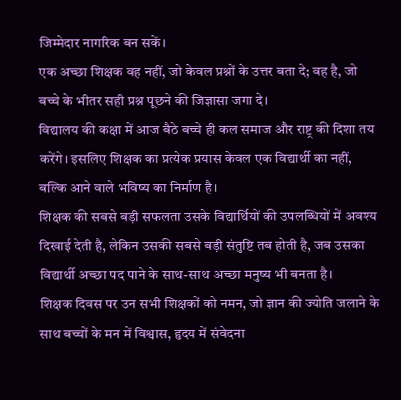जिम्मेदार नागरिक बन सकें।
एक अच्छा शिक्षक वह नहीं, जो केवल प्रश्नों के उत्तर बता दे; वह है, जो बच्चे के भीतर सही प्रश्न पूछने की जिज्ञासा जगा दे।
विद्यालय की कक्षा में आज बैठे बच्चे ही कल समाज और राष्ट्र की दिशा तय करेंगे। इसलिए शिक्षक का प्रत्येक प्रयास केवल एक विद्यार्थी का नहीं, बल्कि आने वाले भविष्य का निर्माण है।
शिक्षक की सबसे बड़ी सफलता उसके विद्यार्थियों की उपलब्धियों में अवश्य दिखाई देती है, लेकिन उसकी सबसे बड़ी संतुष्टि तब होती है, जब उसका विद्यार्थी अच्छा पद पाने के साथ-साथ अच्छा मनुष्य भी बनता है।
शिक्षक दिवस पर उन सभी शिक्षकों को नमन, जो ज्ञान की ज्योति जलाने के साथ बच्चों के मन में विश्वास, हृदय में संवेदना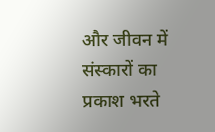और जीवन में संस्कारों का प्रकाश भरते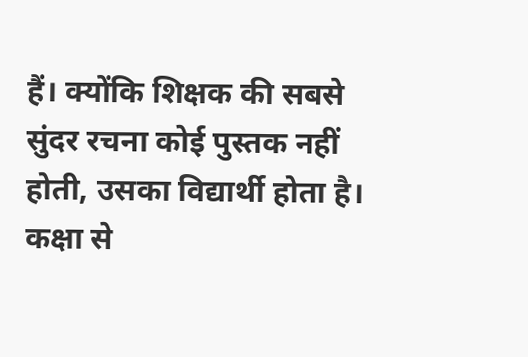हैं। क्योंकि शिक्षक की सबसे सुंदर रचना कोई पुस्तक नहीं होती, उसका विद्यार्थी होता है।
कक्षा से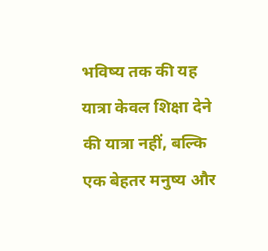भविष्य तक की यह यात्रा केवल शिक्षा देने की यात्रा नहीं, बल्कि एक बेहतर मनुष्य और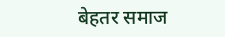बेहतर समाज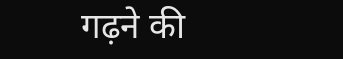गढ़ने की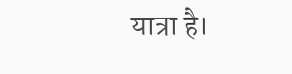यात्रा है।